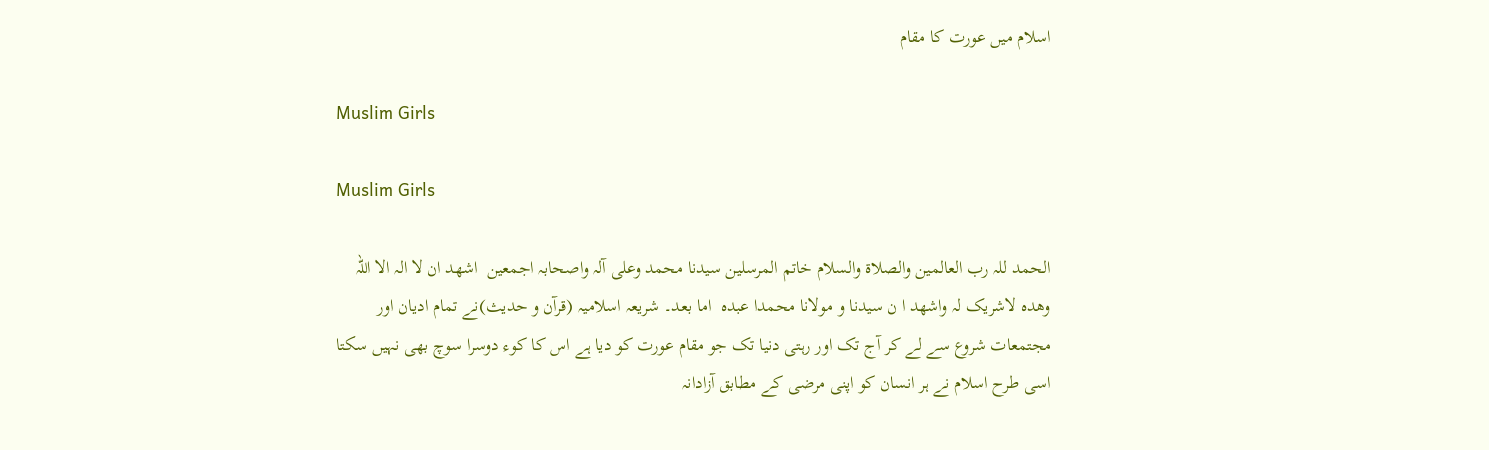اسلام میں عورت کا مقام

Muslim Girls

Muslim Girls

الحمد للہ رب العالمین والصلاة والسلام خاتم المرسلین سیدنا محمد وعلی آلہ واصحابہ اجمعین  اشھد ان لا الہ الا اللہ  وھدہ لاشریک لہ واشھد ا ن سیدنا و مولانا محمدا عبدہ  اما بعد۔ شریعہ اسلامیہ (قرآن و حدیث)نے تمام ادیان اور مجتمعات شروع سے لے کر آج تک اور رہتی دنیا تک جو مقام عورت کو دیا ہے اس کا کوء دوسرا سوچ بھی نہیں سکتا اسی طرح اسلام نے ہر انسان کو اپنی مرضی کے مطابق آزادانہ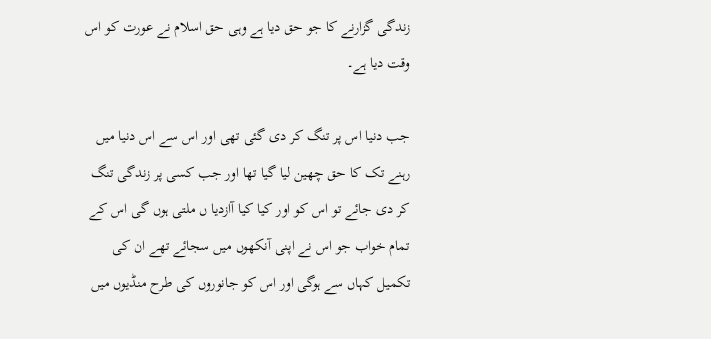زندگی گزارنے کا جو حق دیا ہے وہی حق اسلام نے عورت کو اس وقت دیا ہے۔

جب دنیا اس پر تنگ کر دی گئی تھی اور اس سے اس دنیا میں رہنے تک کا حق چھین لیا گیا تھا اور جب کسی پر زندگی تنگ کر دی جائے تو اس کو اور کیا کیا آازدیا ں ملتی ہوں گی اس کے تمام خواب جو اس نے اپنی آنکھوں میں سجائے تھے ان کی تکمیل کہاں سے ہوگی اور اس کو جانوروں کی طرح منڈیوں میں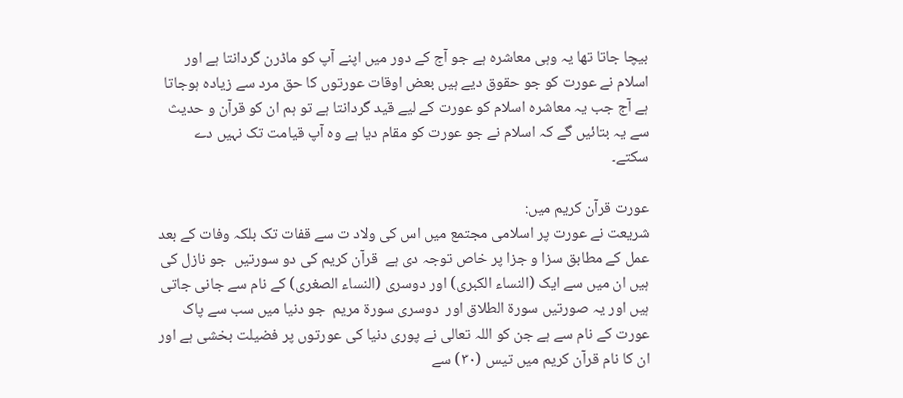بیچا جاتا تھا یہ وہی معاشرہ ہے جو آج کے دور میں اپنے آپ کو ماڈرن گردانتا ہے اور اسلام نے عورت کو جو حقوق دیے ہیں بعض اوقات عورتوں کا حق مرد سے زیادہ ہوجاتا ہے آج جب یہ معاشرہ اسلام کو عورت کے لیے قید گردانتا ہے تو ہم ان کو قرآن و حدیث سے یہ بتائیں گے کہ اسلام نے جو عورت کو مقام دیا ہے وہ آپ قیامت تک نہیں دے سکتے۔

عورت قرآن کریم میں:
شریعت نے عورت پر اسلامی مجتمع میں اس کی ولاد ت سے قفات تک بلکہ وفات کے بعد عمل کے مطابق سزا و جزا پر خاص توجہ دی ہے  قرآن کریم کی دو سورتیں  جو نازل کی ہیں ان میں سے ایک (النساء الکبری) اور دوسری (النساء الصغری) کے نام سے جانی جاتی ہیں اور یہ صورتیں سورة الطلاق اور  دوسری سورة مریم  جو دنیا میں سب سے پاک عورت کے نام سے ہے جن کو اللہ تعالی نے پوری دنیا کی عورتوں پر فضیلت بخشی ہے اور ان کا نام قرآن کریم میں تیس (٣٠) سے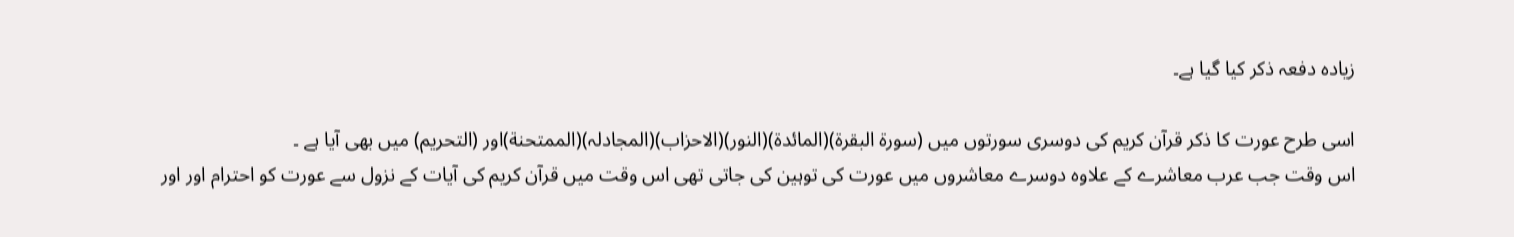زیادہ دفعہ ذکر کیا گیا ہے۔

اسی طرح عورت کا ذکر قرآن کریم کی دوسری سورتوں میں (سورة البقرة)(المائدة)(النور)(الاحزاب)(المجادلہ)(الممتحنة)اور (التحریم) میں بھی آیا ہے ۔
اس وقت جب عرب معاشرے کے علاوہ دوسرے معاشروں میں عورت کی توہین کی جاتی تھی اس وقت میں قرآن کریم کی آیات کے نزول سے عورت کو احترام اور اور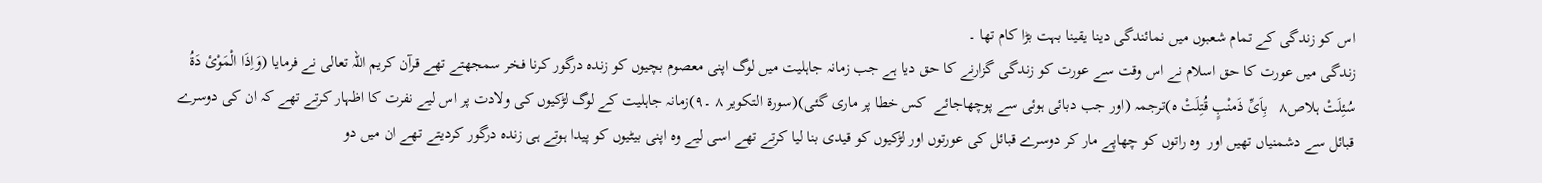اس کو زندگی کے تمام شعبوں میں نمائندگی دینا یقینا بہت بڑا کام تھا ۔
زندگی میں عورت کا حق اسلام نے اس وقت سے عورت کو زندگی گزارنے کا حق دیا ہے جب زمانہ جاہلیت میں لوگ اپنی معصوم بچیوں کو زندہ درگور کرنا فخر سمجھتے تھے قرآن کریم اللہ تعالی نے فرمایا (وَاِذَا الْمَوْئ دَةُ  سُئِلَتْ ہلاص٨   بِاَیِّ ذَمنْبٍ قُتِلَتْ ہ)ترجمہ (اور جب دبائی ہوئی سے پوچھاجائے  کس خطا پر ماری گئی)(سورة التکویر ٨ ۔٩)زمانہ جاہلیت کے لوگ لڑکیوں کی ولادت پر اس لیے نفرت کا اظہار کرتے تھے کہ ان کی دوسرے قبائل سے دشمنیاں تھیں اور  وہ راتوں کو چھاپے مار کر دوسرے قبائل کی عورتوں اور لڑکیوں کو قیدی بنا لیا کرتے تھے اسی لیے وہ اپنی بیٹیوں کو پیدا ہوتے ہی زندہ درگور کردیتے تھے ان میں دو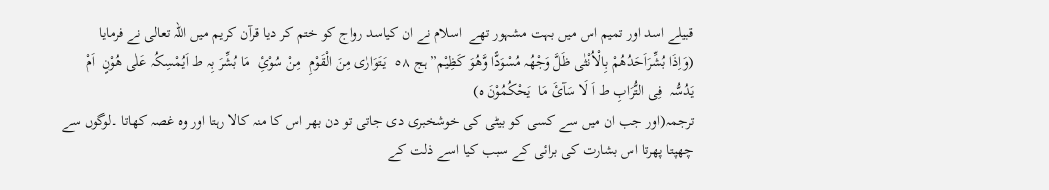قبیلے اسد اور تمیم اس میں بہت مشہور تھے  اسلام نے ان کیاسد رواج کو ختم کر دیا قرآن کریم میں اللہ تعالی نے فرمایا
(وَاِذَا بُشِّرَاَحَدُھُمْ بِالْاُنْثٰی ظَلَّ وَجْھُہ مُسْوَدًّا وَّھُوَ کَظِیْم” ہج ٥٨  یَتَوَارٰی مِنَ الْقَوْمِ  مِنْ سُوْئِ  مَا بُشِّرَ بِہ ط اَیُمْسِکُہ عَلٰی ھُوْنٍ  اَمْ  یَدُسُّہ  فِی التُّرَابِ ط اَ لَا سَآئَ مَا  یَحْکُمُوْنَ ہ)
ترجمہ(اور جب ان میں سے کسی کو بیٹی کی خوشخبری دی جاتی تو دن بھر اس کا منہ کالا رہتا اور وہ غصہ کھاتا ۔لوگوں سے چھپتا پھرتا اس بشارت کی برائی کے سبب کیا اسے ذلت کے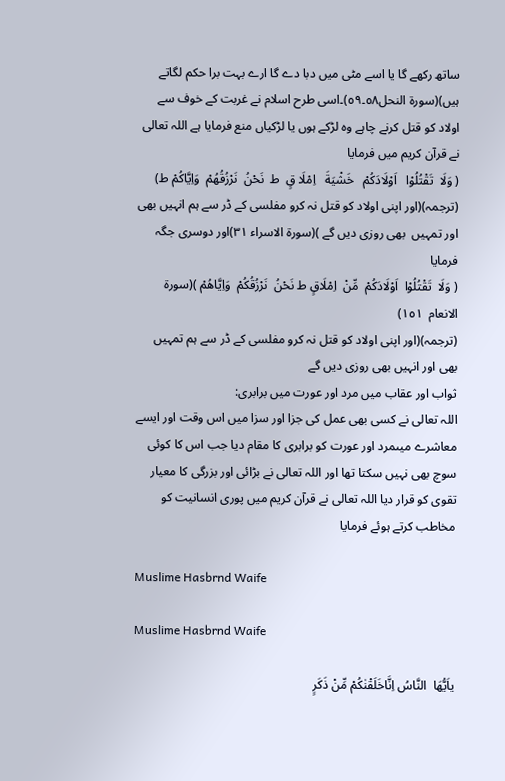ساتھ رکھے گا یا اسے مٹی میں دبا دے گا ارے بہت برا حکم لگاتے ہیں)(سورة النحل٥٨۔٥٩)۔اسی طرح اسلام نے غربت کے خوف سے  اولاد کو قتل کرنے چاہے وہ لڑکے ہوں یا لڑکیاں منع فرمایا ہے اللہ تعالی نے قرآن کریم میں فرمایا
( وَلَا  تَقْتُلُوْا   اَوْلَادَکُمْ   خَشْیَةَ   اِمْلَا قٍ  ط  نَحْنُ  نَرْزُقُھُمْ  وَاِیَّاکُمْ ط)
(ترجمہ)(اور اپنی اولاد کو قتل نہ کرو مفلسی کے ڈر سے ہم انہیں بھی اور تمہیں  بھی روزی دیں گے )(سورة الاسراء ٣١)اور دوسری جگہ فرمایا
( وَلَا  تَقْتُلُوْا  اَوْلَادَکُمْ  مِّنْ  اِمْلَاقٍ ط نَحْنُ  نَرْزُقُکُمْ  وَاِیَّاھُمْ )(سورة الانعام  ١٥١)
(ترجمہ)(اور اپنی اولاد کو قتل نہ کرو مفلسی کے ڈر سے ہم تمہیں بھی اور انہیں بھی روزی دیں گے
ثواب اور عقاب میں مرد اور عورت میں برابری:
اللہ تعالی نے کسی بھی عمل کی جزا اور سزا میں اس وقت اور ایسے معاشرے میںمرد اور عورت کو برابری کا مقام دیا جب اس کا کوئی سوچ بھی نہیں سکتا تھا اور اللہ تعالی نے بڑائی اور بزرگی کا معیار تقوی کو قرار دیا اللہ تعالی نے قرآن کریم میں پوری انسانیت کو مخاطب کرتے ہوئے فرمایا

Muslime Hasbrnd Waife

Muslime Hasbrnd Waife

یاَیُّھَا  النَّاسُ اِنَّاخَلَقْنٰکُمْ مِّنْ ذَکَرٍ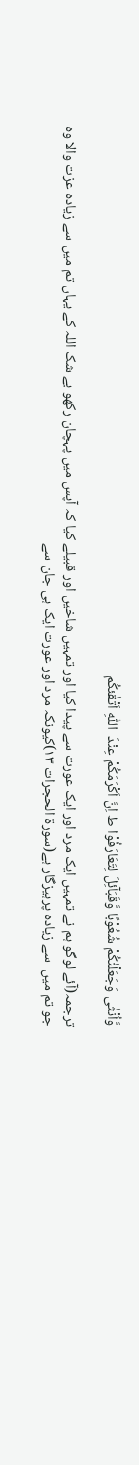وَّاُنْثٰی وَجَعَلْنٰکُمْ شُعُوْبًا وَّقَبَآئِلَ لِتَعَارَفُوْا ط اِنَّ اَکْرَمَکُمْ عِنْدَ  اللّٰہِ اَتْقٰئکُم

ترجمہ(آئے لوگو ہم نے تمہیں ایک مرد اور ایک عورت سے پیدا کیا اور تمہیں شاخیں اور قبیلے کیا کہ آپس میں پہچان رکھو بے شک اللہ کے یہاں تم میں سے زیادہ عزت والا وہ جو تم میں  سے زیادہ پرہیزگار ہے(سورة الحجرات ١٣)کیونکہ مرد اور عورت ایک ہی جان سے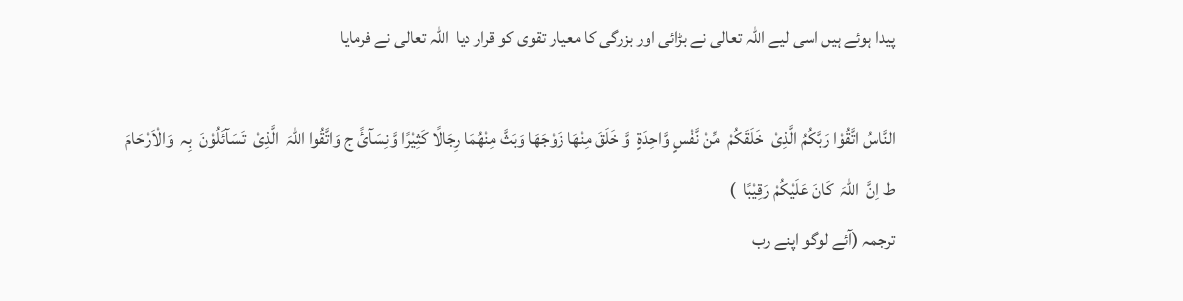پیدا ہوئے ہیں اسی لیے اللہ تعالی نے بڑائی اور بزرگی کا معیار تقوی کو قرار دیا  اللہ تعالی نے فرمایا

النَّاسُ اتَّقُوْا رَبَّکُمُ الَّذِیْ  خَلَقَکُمْ  مِّنْ نَّفْسٍ وَّاحِدَةٍ  وَّ خَلَقَ مِنْھَا زَوْجَھَا وَبَثَّ مِنْھُمَا رِجَالًا کَثِیْرًا وَّنِسَآئً ج وَاتَّقُوا اللّٰہَ  الَّذِیْ  تَسَآئَلُوْنَ  بِہ  وَالْاَرْحَامَ  ط اِنَّ  اللّٰہَ  کَانَ عَلَیْکُمْ رَقِیْبًا  )
ترجمہ (آئے لوگو اپنے رب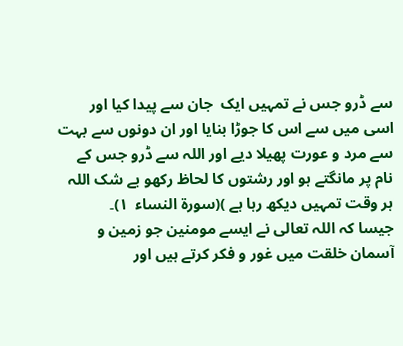سے ڈرو جس نے تمہیں ایک  جان سے پیدا کیا اور اسی میں سے اس کا جوڑا بنایا اور ان دونوں سے بہت سے مرد و عورت پھیلا دیے اور اللہ سے ڈرو جس کے نام پر مانگتے ہو اور رشتوں کا لحاظ رکھو بے شک اللہ ہر وقت تمہیں دیکھ رہا ہے )(سورة النساء  ١)۔
جیسا کہ اللہ تعالی نے ایسے مومنین جو زمین و آسمان خلقت میں غور و فکر کرتے ہیں اور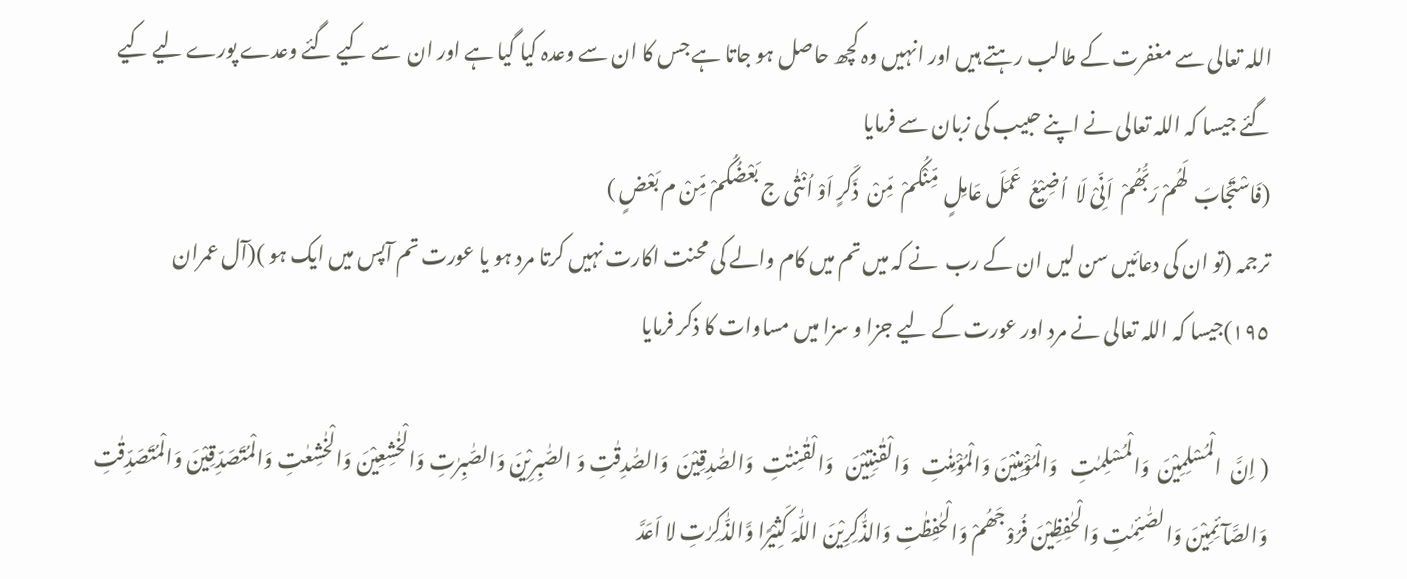اللہ تعالی سے مغفرت کے طالب رہتے ہیں اور انہیں وہ کچھ حاصل ہو جاتا ہے جس کا ان سے وعدہ کیا گیا ہے اور ان  سے کیے گئے وعدے پورے لیے کیے گئے جیسا کہ اللہ تعالی نے اپنے حبیب کی زبان سے فرمایا
(فَاسْتَجَابَ  لَھُمْ رَبُّھُمْ  اَنِّیْ لَا  اُضِیْعُ  عَمَلَ عَامِلٍ  مِّنْکُمْ  مِّنْ  ذَکَرٍ اَوْ اُنْثٰی ج بَعْضُکُمْ مِّنْ م بَعْضٍ )
ترجمہ (تو ان کی دعائیں سن لیں ان کے رب  نے کہ میں تم میں کام والے کی محنت اکارت نہیں کرتا مرد ہو یا عورت تم آپس میں ایک ہو )(آل عمران  ١٩٥)جیسا کہ اللہ تعالی نے مرد اور عورت کے لیے جزا و سزا میں مساوات کا ذکر فرمایا

( اِنَّ  الْمُسْلِمِیْنَ  وَالْمُسْلِمٰتِ   وَالْمُؤْمِنِیْنَ وَالْمُؤْمِنٰتِ   وَالْقٰنِتِیْنَ   وَالْقٰنِتٰتِ  وَالصّٰدِقِیْنَ  وَالصّٰدِقٰتِ وَ الصّٰبِرِیْنَ وَالصّٰبِرٰتِ وَالْخٰشِعِیْنَ وَالْخٰشِعٰتِ وَالْمُتَصَدِّقِیْنَ وَالْمُتَصَدِّقٰتِ وَالصَّآئِمِیْنَ وَالصّٰئِمٰتِ وَالْحٰفِظِیْنَ فُرُوْجَھُمْ وَالْحٰفِظٰتِ وَالذّٰکِرِیْنَ اللّٰہَ کَثِیْرًا وَّالذّٰکِرٰتِ لا اَعَدَّ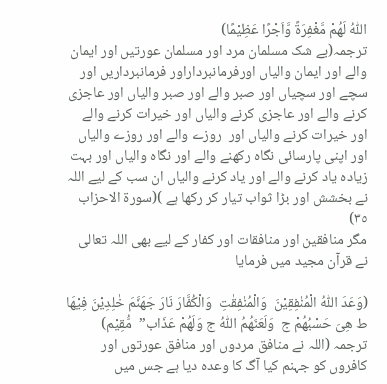اللّٰہُ لَھُمْ مَّغْفِرَةً وَّاَجْرًا عَظِیْمًا)
ترجمہ(بے شک مسلمان مرد اور مسلمان عورتیں اور ایمان والے اور ایمان والیاں اورفرمانبرداراور فرمانبرداریں اور سچے اور سچیاں اور صبر والے اور صبر والیاں اور عاجزی کرنے والے اور عاجزی کرنے والیاں اور خیرات کرنے والے اور خیرات کرنے والیاں اور  روزے والے اور روزے والیاں اور اپنی پارسائی نگاہ رکھنے والے اور نگاہ والیاں اور بہت زیادہ یاد کرنے والے اور یاد کرنے والیاں ان سب کے لیے اللہ نے بخشش اور بڑا ثواب تیار کر رکھا ہے )(سورة الاحزاب ٣٥)
مگر منافقین اور منافقات اور کفار کے لیے بھی اللہ تعالی نے قرآن مجید میں فرمایا

(وَعَدَ اللّٰہُ الْمُنٰفِقِیْنَ  وَالْمُنٰفِقٰتِ  وَالْکُفَّارَ نَارَ جَھَنَّمَ خٰلِدِیْنَ فِیْھَا ط ھِیَ حَسْبُھُمْ ج  وَلَعَنَھُمُ اللّٰہُ ج وَلَھُمْ عَذَاب”  مُّقِیْم)
ترجمہ (اللہ نے منافق مردوں اور منافق عورتوں اور کافروں کو جہنم کیا آگ کا وعدہ دیا ہے جس میں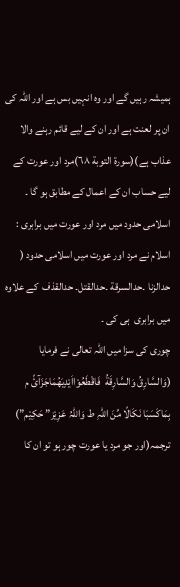ہمیشہ رہیں گے اور وہ انہیں بس ہے اور اللہ کی ان پر لعنت ہے اور ان کے لیے قائم رہنے والا عذاب ہے)(سورة التوبة ٦٨)مرد اور عورت کے لیے حساب ان کے اعمال کے مطابق ہو گا ۔
اسلامی حدود میں مرد اور عورت میں برابری :
اسلام نے مرد اور عورت میں اسلامی حدود ( حدالزنا ۔حدالسرقة ۔حدالقتل۔ حدالقذف  کے علاوہ  میں برابری  ہی کی ۔
چوری کی سزا میں اللہ تعالی نے فرمایا
(وَالسَّارِقُ وَالسَّارِقَةُ  فَاقْطَعُوْااَیْدِیَھُمَاجَزَآئً م بِمَاکَسَبَا نَکَالًا مِّنَ اللّٰہِ ط وَاللّٰہُ عَزِیْز” حَکِیْم”)
ترجمہ(اور جو مرد یا عورت چور ہو تو ان کا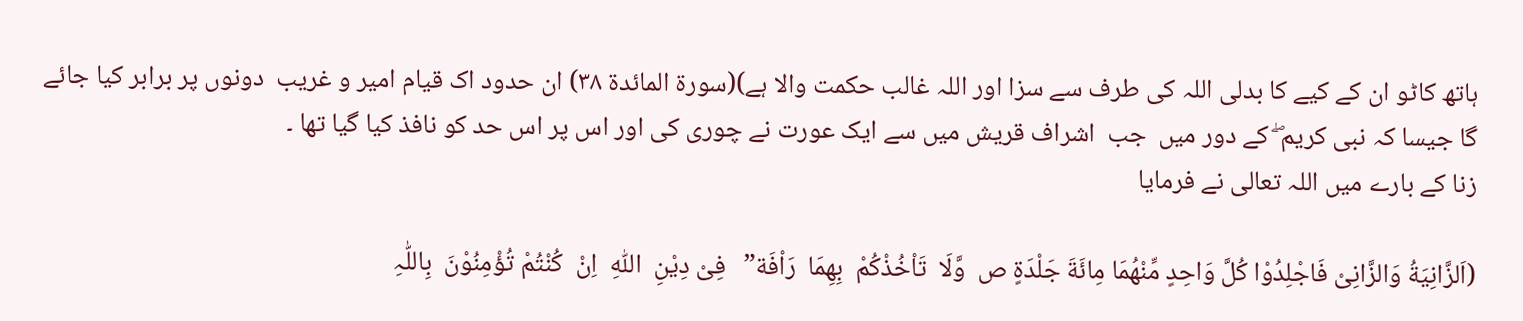ہاتھ کاٹو ان کے کیے کا بدلی اللہ کی طرف سے سزا اور اللہ غالب حکمت والا ہے)(سورة المائدة ٣٨) ان حدود اک قیام امیر و غریب  دونوں پر برابر کیا جائے گا جیسا کہ نبی کریم ۖ کے دور میں  جب  اشراف قریش میں سے ایک عورت نے چوری کی اور اس پر اس حد کو نافذ کیا گیا تھا ۔
زنا کے بارے میں اللہ تعالی نے فرمایا

(اَلزَّانِیَةُ وَالزَّانِیْ فَاجْلِدُوْا کُلَّ وَاحِدٍ مِّنْھُمَا مِائَةَ جَلْدَةٍ ص  وَّلَا  تَاْخُذْکُمْ  بِھِمَا  رَاْفَة”   فِیْ دِیْنِ  اللّٰہِ  اِنْ  کُنْتُمْ تُؤْمِنُوْنَ  بِاللّٰہِ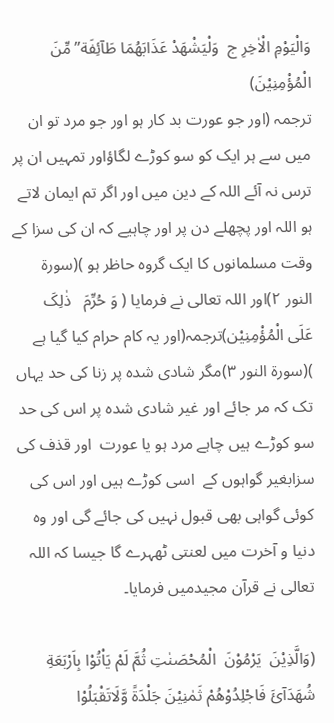وَالْیَوْمِ الْاٰخِرِ ج  وَلْیَشْھَدْ عَذَابَھُمَا طَآئِفَة” مِّنَ الْمُؤْمِنِیْنَ)
ترجمہ (اور جو عورت بد کار ہو اور جو مرد تو ان میں سے ہر ایک کو سو کوڑے لگاؤاور تمہیں ان پر ترس نہ آئے اللہ کے دین میں اور اگر تم ایمان لاتے ہو اللہ اور پچھلے دن پر اور چاہیے کہ ان کی سزا کے وقت مسلمانوں کا ایک گروہ حاظر ہو )(سورة النور ٢)اور اللہ تعالی نے فرمایا ( وَ حُرِّمَ   ذٰلِکَ   عَلَی الْمُؤْمِنِیْن)ترجمہ(اور یہ کام حرام کیا گیا ہے )(سورة النور ٣)مگر شادی شدہ پر زنا کی حد یہاں تک کہ مر جائے اور غیر شادی شدہ پر اس کی حد سو کوڑے ہیں چاہے مرد ہو یا عورت  اور قذف کی سزابغیر گواہوں کے  اسی کوڑے ہیں اور اس کی کوئی گواہی بھی قبول نہیں کی جائے گی اور وہ دنیا و آخرت میں لعنتی ٹھہرے گا جیسا کہ اللہ تعالی نے قرآن مجیدمیں فرمایا۔

(وَالَّذِیْنَ  یَرْمُوْنَ  الْمُحْصَنٰتِ ثُمَّ لَمْ یَاْتُوْا بِاَرْبَعَةِ شُھَدَآئَ فَاجْلِدُوْھُمْ ثَمٰنِیْنَ جَلْدَةً وَّلَاتَقْبَلُوْا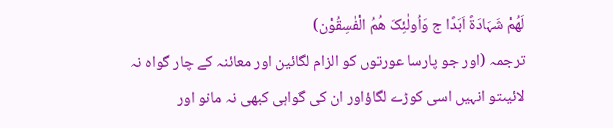لَھُمْ شَہَادَةً اَبَدًا ج وَاُولٰئِکَ ھُمُ الْفٰسِقُوْن)
ترجمہ (اور جو پارسا عورتوں کو الزام لگائین اور معائنہ کے چار گواہ نہ لائیںتو انہیں اسی کوڑے لگاؤاور ان کی گواہی کبھی نہ مانو اور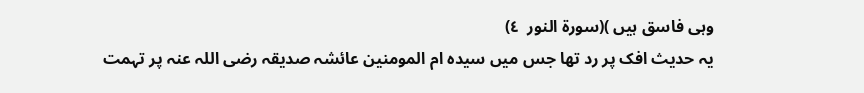وہی فاسق ہیں )(سورة النور  ٤)
یہ حدیث افک پر رد تھا جس میں سیدہ ام المومنین عائشہ صدیقہ رضی اللہ عنہ پر تہمت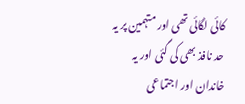کائی لگائی تھی اور متہمین پر یہ حد نافذ بھی کی گئی اور یہ خاندان اور اجتماعی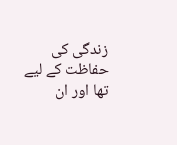زندگی کی حفاظت کے لیے تھا اور ان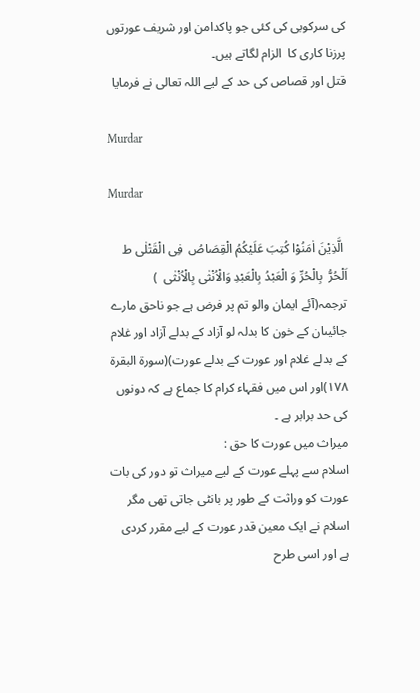کی سرکوبی کی کئی جو پاکدامن اور شریف عورتوں پرزنا کاری کا  الزام لگاتے ہیں۔
قتل اور قصاص کی حد کے لیے اللہ تعالی نے فرمایا

Murdar

Murdar

 الَّذِیْنَ اٰمَنُوْا کُتِبَ عَلَیْکُمُ الْقِصَاصُ  فِی الْقَتْلٰی ط اَلْحُرُّ  بِالْحُرِّ وَ الْعَبْدُ بِالْعَبْدِ وَالْاُنْثٰی بِالْاُنْثٰی  )
ترجمہ(آئے ایمان والو تم پر فرض ہے جو ناحق مارے جائیںان کے خون کا بدلہ لو آزاد کے بدلے آزاد اور غلام کے بدلے غلام اور عورت کے بدلے عورت)(سورة البقرة  ١٧٨)اور اس میں فقہاء کرام کا جماع ہے کہ دونوں کی حد برابر ہے ۔
میراث میں عورت کا حق :
اسلام سے پہلے عورت کے لیے میراث تو دور کی بات عورت کو وراثت کے طور پر بانٹی جاتی تھی مگر اسلام نے ایک معین قدر عورت کے لیے مقرر کردی ہے اور اسی طرح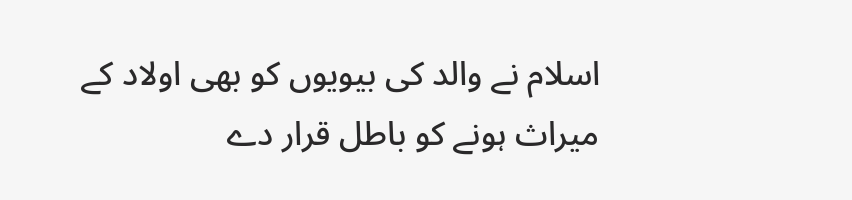اسلام نے والد کی بیویوں کو بھی اولاد کے میراث ہونے کو باطل قرار دے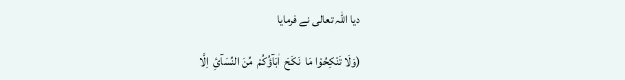دیا اللہ تعالی نے فرمایا

(وَلَا تَنْکِحُوْا مَا  نَکَحَ  اٰبَآؤُکُمْ  مِّنَ النِّسَآئِ  اِلَّا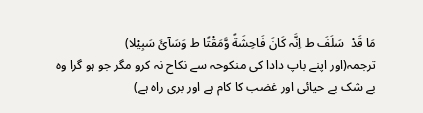مَا قَدْ  سَلَفَ ط اِنَّہ کَانَ فَاحِشَةً وَّمَقْتًا ط وَسَآئَ سَبِیْلا)
ترجمہ(اور اپنے باپ دادا کی منکوحہ سے نکاح نہ کرو مگر جو ہو گرا وہ بے شک بے حیائی اور غضب کا کام ہے اور بری راہ ہے)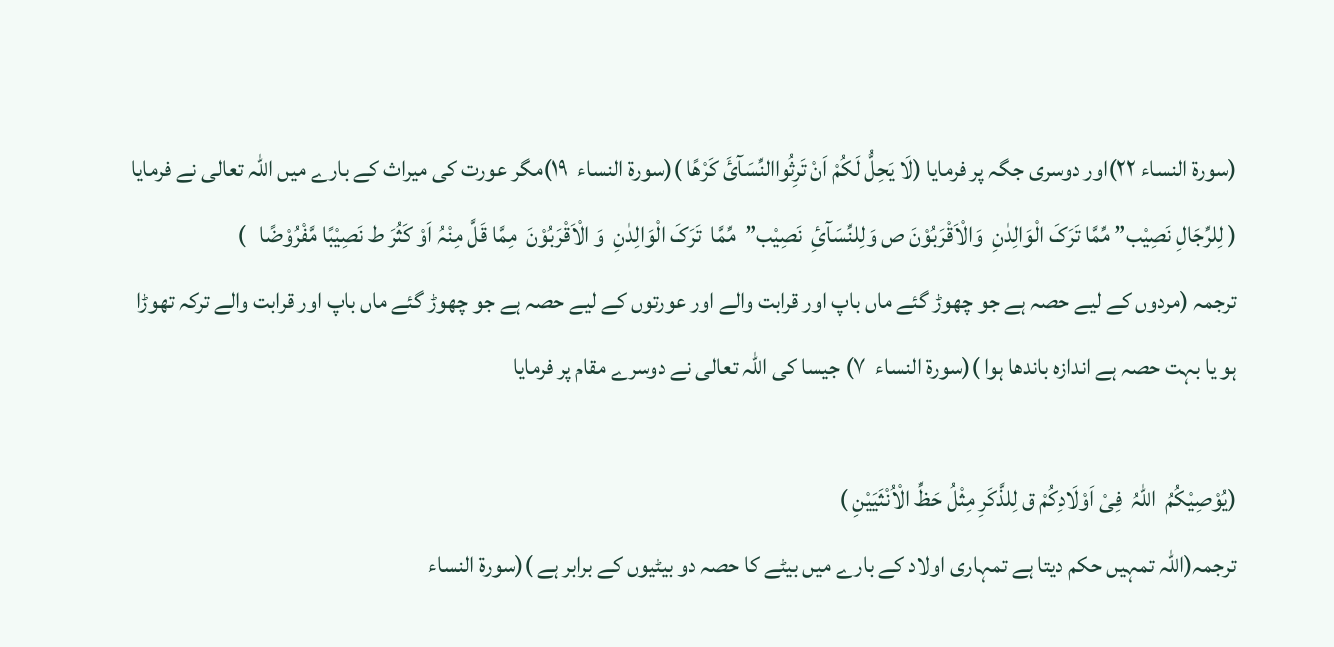(سورة النساء ٢٢)اور دوسری جگہ پر فرمایا (لَا یَحِلُّ لَکُمْ اَنْ تَرِثُواالنِّسَآئَ کَرْھًا )(سورة النساء  ١٩)مگر عورت کی میراث کے بارے میں اللہ تعالی نے فرمایا
( لِلرِّجَالِ نَصِیْب” مِّمَّا تَرَکَ الْوَالِدٰنِ  وَالْاَقْرَبُوْنَ ص وَلِلنِّسَآئِ  نَصِیْب”  مِّمَّا  تَرَکَ الْوَالِدٰنِ  وَ الْاَقْرَبُوْنَ  مِمَّا قَلَّ مِنْہُ اَوْ کَثُرَ ط نَصِیْبًا مَّفْرُوْضًا   )
ترجمہ (مردوں کے لیے حصہ ہے جو چھوڑ گئے ماں باپ اور قرابت والے اور عورتوں کے لیے حصہ ہے جو چھوڑ گئے ماں باپ اور قرابت والے ترکہ تھوڑا ہو یا بہت حصہ ہے اندازہ باندھا ہوا )(سورة النساء  ٧) جیسا کی اللہ تعالی نے دوسرے مقام پر فرمایا

(یُوْصِیْکُمُ  اللّٰہُ  فِیْ اَوْلَادِکُمْ ق لِلذَّکَرِ مِثْلُ حَظِّ الْاُنْثَیَیْنِ )
ترجمہ(اللہ تمہیں حکم دیتا ہے تمہاری اولاد کے بارے میں بیٹے کا حصہ دو بیٹیوں کے برابر ہے )(سورة النساء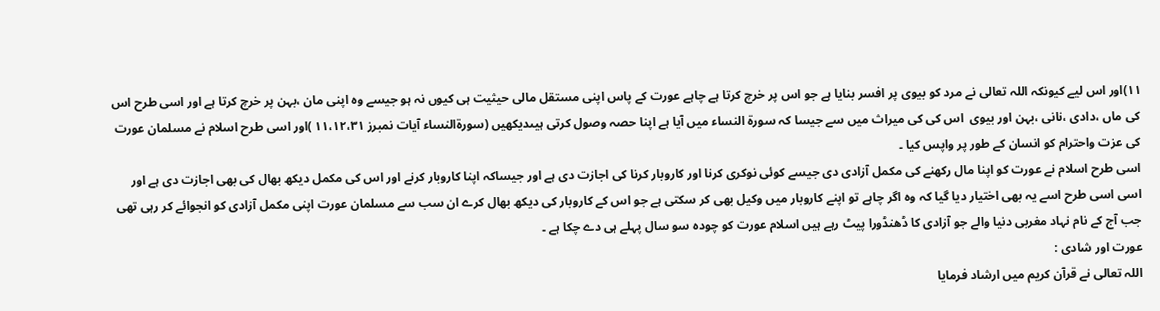١١)اور اس لیے کیونکہ اللہ تعالی نے مرد کو بیوی پر افسر بنایا ہے جو اس پر خرچ کرتا ہے چاہے عورت کے پاس اپنی مستقل مالی حیثیت ہی کیوں نہ ہو جیسے وہ اپنی مان ،بہن پر خرچ کرتا ہے اور اسی طرح اس کی ماں ،دادی ،نانی ،بہن اور بیوی  اس کی کی میراث میں سے جیسا کہ سورة النساء میں آیا ہے اپنا حصہ وصول کرتی ہیںدیکھیں (سورةالنساء آیات نمبرز ١١،١٢،٣١ )اور اسی طرح اسلام نے مسلمان عورت کی عزت واحترام کو انسان کے طور پر واپس کیا ۔
اسی طرح اسلام نے عورت کو اپنا مال رکھنے کی مکمل آزادی دی جیسے کوئی نوکری کرنا اور کاروبار کرنا کی اجازت دی ہے اور جیساکہ اپنا کاروبار کرنے اور اس کی مکمل دیکھ بھال کی بھی اجازت دی ہے اور اسی اسی طرح اسے یہ بھی اختیار دیا گیا کہ وہ اگر چاہے تو اپنے کاروبار میں وکیل بھی کر سکتی ہے جو اس کے کاروبار کی دیکھ بھال کرے ان سب سے مسلمان عورت اپنی مکمل آزادی کو انجوائے کر رہی تھی جب آج کے نام نہاد مغربی دنیا والے جو آزادی کا ڈھنڈورا پیٹ رہے ہیں اسلام عورت کو چودہ سو سال پہلے ہی دے چکا ہے ۔
عورت اور شادی :
اللہ تعالی نے قرآن کریم میں ارشاد فرمایا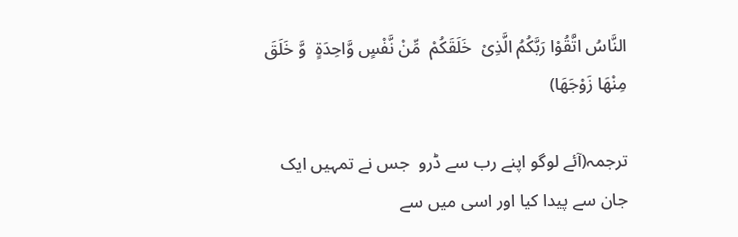النَّاسُ اتَّقُوْا رَبَّکُمُ الَّذِیْ  خَلَقَکُمْ  مِّنْ نَّفْسٍ وَّاحِدَةٍ  وَّ خَلَقَ مِنْھَا زَوْجَھَا)

ترجمہ(آئے لوگو اپنے رب سے ڈرو  جس نے تمہیں ایک جان سے پیدا کیا اور اسی میں سے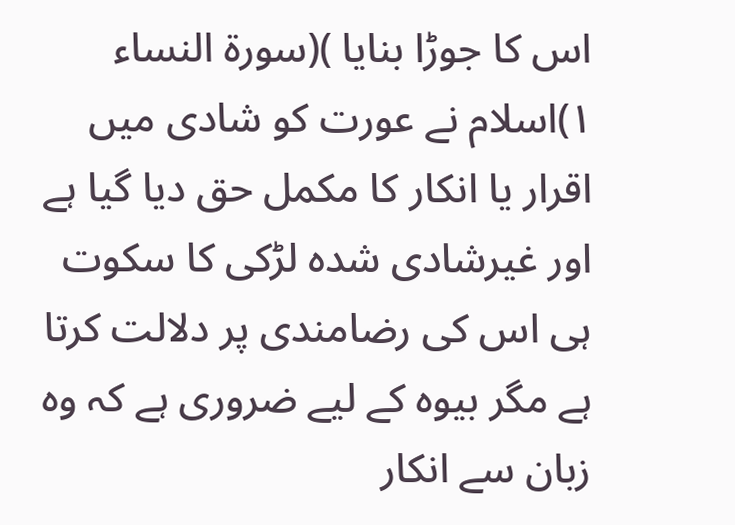اس کا جوڑا بنایا )(سورة النساء  ١)اسلام نے عورت کو شادی میں اقرار یا انکار کا مکمل حق دیا گیا ہے اور غیرشادی شدہ لڑکی کا سکوت ہی اس کی رضامندی پر دلالت کرتا ہے مگر بیوہ کے لیے ضروری ہے کہ وہ زبان سے انکار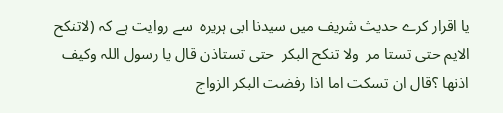یا اقرار کرے حدیث شریف میں سیدنا ابی ہریرہ  سے روایت ہے کہ (لاتنکح الایم حتی تستا مر  ولا تنکح البکر  حتی تستاذن قال یا رسول اللہ وکیف اذنھا ؟قال ان تسکت اما اذا رفضت البکر الزواج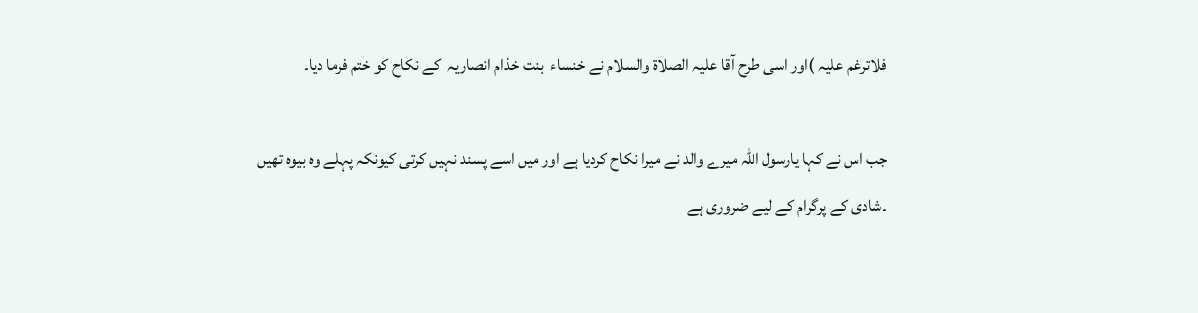فلاترغم علیہ )اور اسی طرح آقا علیہ الصلاة والسلام نے خنساء  بنت خذام انصاریہ  کے نکاح کو ختم فرما دیا۔

جب اس نے کہا یارسول اللہ میرے والد نے میرا نکاح کردیا ہے اور میں اسے پسند نہیں کرتی کیونکہ پہلے وہ بیوہ تھیں ۔شادی کے پرگرام کے لیے ضروری ہے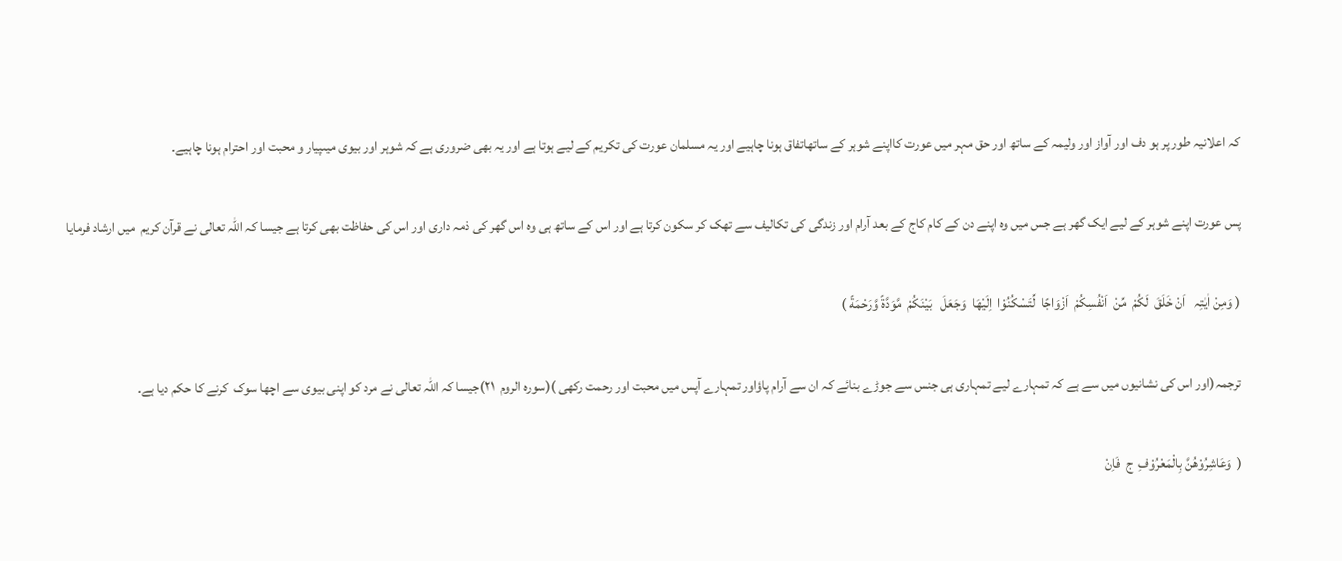کہ اعلانیہ طور پر ہو دف اور آواز اور ولیمہ کے ساتھ اور حق مہر میں عورت کااپنے شوہر کے ساتھاتفاق ہونا چاہیے اور یہ مسلمان عورت کی تکریم کے لیے ہوتا ہے اور یہ بھی ضروری ہے کہ شوہر اور بیوی میںپیار و محبت اور احترام ہونا چاہیے۔

پس عورت اپنے شوہر کے لیے ایک گھر ہے جس میں وہ اپنے دن کے کام کاج کے بعد آرام اور زندگی کی تکالیف سے تھک کر سکون کرتا ہے اور اس کے ساتھ ہی وہ اس گھر کی ذمہ داری اور اس کی حفاظت بھی کرتا ہے جیسا کہ اللہ تعالی نے قرآن کریم  میں ارشاد فرمایا

( وَمِنْ اٰیٰتِہ   اَنْ خَلَقَ  لَکُمْ  مِّنْ  اَنْفُسِکُمْ  اَزْوَاجًا  لِّتَسْکُنُوْا  اِلَیْھَا  وَجَعَلَ   بَیْنَکُمْ  مَّوَدَّةً وَّرَحْمَةً )

ترجمہ(اور اس کی نشانیوں میں سے ہے کہ تمہارے لیے تمہاری ہی جنس سے جوڑے بنائے کہ ان سے آرام پاؤاور تمہارے آپس میں محبت اور رحمت رکھی )(سورہ الروم  ٢١)جیسا کہ اللہ تعالی نے مرد کو اپنی بیوی سے اچھا سوک  کرنے کا حکم دیا ہے۔

(  وَعَاشِرُوْھُنَّ بِالْمَعْرُوْفِ  ج  فَاِنْ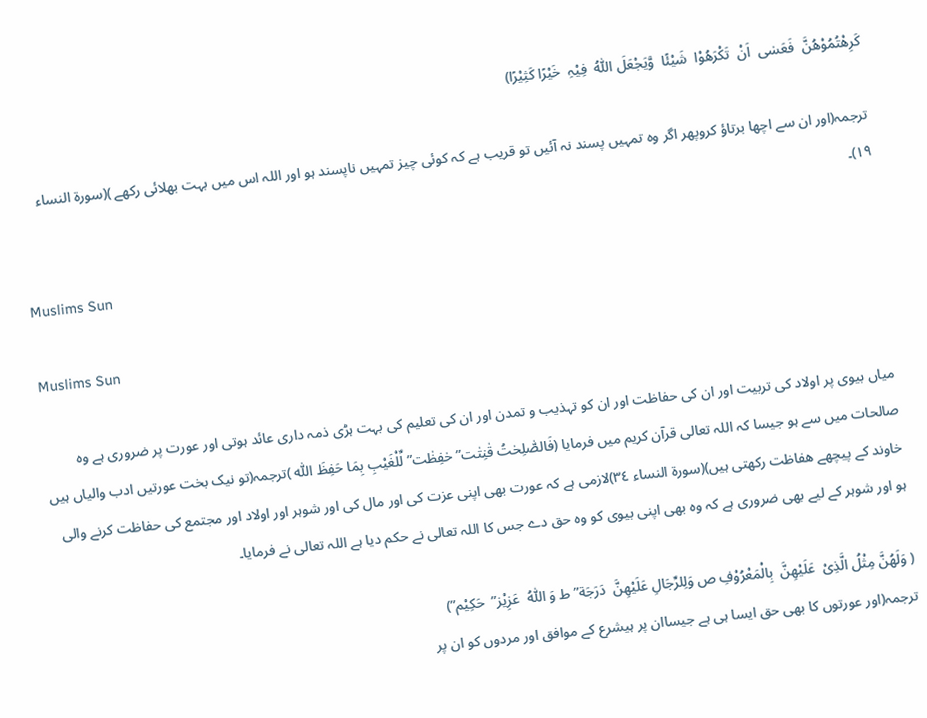کَرِھْتُمُوْھُنَّ  فَعَسٰی  اَنْ  تَکْرَھُوْا  شَیْئًا  وَّیَجْعَلَ اللّٰہُ  فِیْہِ  خَیْرًا کَثِیْرًا)

ترجمہ(اور ان سے اچھا برتاؤ کروپھر اگر وہ تمہیں پسند نہ آئیں تو قریب ہے کہ کوئی چیز تمہیں ناپسند ہو اور اللہ اس میں بہت بھلائی رکھے )(سورة النساء  ١٩)۔

Muslims Sun

Muslims Sun

میاں بیوی پر اولاد کی تربیت اور ان کی حفاظت اور ان کو تہذیب و تمدن اور ان کی تعلیم کی بہت ہڑی ذمہ داری عائد ہوتی اور عورت پر ضروری ہے وہ صالحات میں سے ہو جیسا کہ اللہ تعالی قرآن کریم میں فرمایا (فَالصّٰلِحٰتُ قٰنِتٰت” حٰفِظٰت” لِّلْغَیْبِ بِمَا حَفِظَ اللّٰہ )ترجمہ(تو نیک بخت عورتیں ادب والیاں ہیں خاوند کے پیچھے ھفاظت رکھتی ہیں)(سورة النساء ٣٤)لازمی ہے کہ عورت بھی اپنی عزت کی اور مال کی اور شوہر اور اولاد اور مجتمع کی حفاظت کرنے والی ہو اور شوہر کے لیے بھی ضروری ہے کہ وہ بھی اپنی بیوی کو وہ حق دے جس کا اللہ تعالی نے حکم دیا ہے اللہ تعالی نے فرمایا۔

( وَلَھُنَّ مِثْلُ الَّذِیْ  عَلَیْھِنَّ  بِالْمَعْرُوْفِ ص وَلِلرِّجَالِ عَلَیْھِنَّ  دَرَجَة” ط وَ اللّٰہُ  عَزِیْز”  حَکِیْم”)
ترجمہ(اور عورتوں کا بھی حق ایسا ہی ہے جیساان پر ہیشرع کے موافق اور مردوں کو ان پر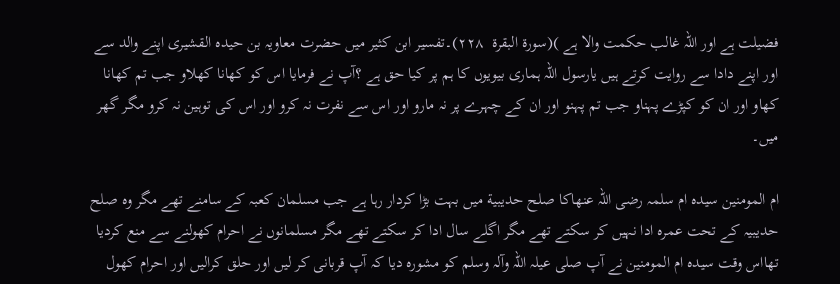فضیلت ہے اور اللہ غالب حکمت والا ہے )(سورة البقرة  ٢٢٨)۔تفسیر ابن کثیر میں حضرت معاویہ بن حیدہ القشیری اپنے والد سے اور اپنے دادا سے روایت کرتے ہیں یارسول اللہ ہماری بیویوں کا ہم پر کیا حق ہے ؟آپ نے فرمایا اس کو کھانا کھلاو جب تم کھانا کھاو اور ان کو کپڑے پہناو جب تم پہنو اور ان کے چہرے پر نہ مارو اور اس سے نفرت نہ کرو اور اس کی توہین نہ کرو مگر گھر میں۔

ام المومنین سیدہ ام سلمہ رضی اللہ عنھاکا صلح حدیبیة میں بہت بڑا کردار رہا ہے جب مسلمان کعبہ کے سامنے تھے مگر وہ صلح حدیبیہ کے تحت عمرہ ادا نہیں کر سکتے تھے مگر اگلے سال ادا کر سکتے تھے مگر مسلمانوں نے احرام کھولنے سے منع کردیا تھااس وقت سیدہ ام المومنین نے آپ صلی عیلہ اللہ وآلہ وسلم کو مشورہ دیا کہ آپ قربانی کر لیں اور حلق کرالیں اور احرام کھول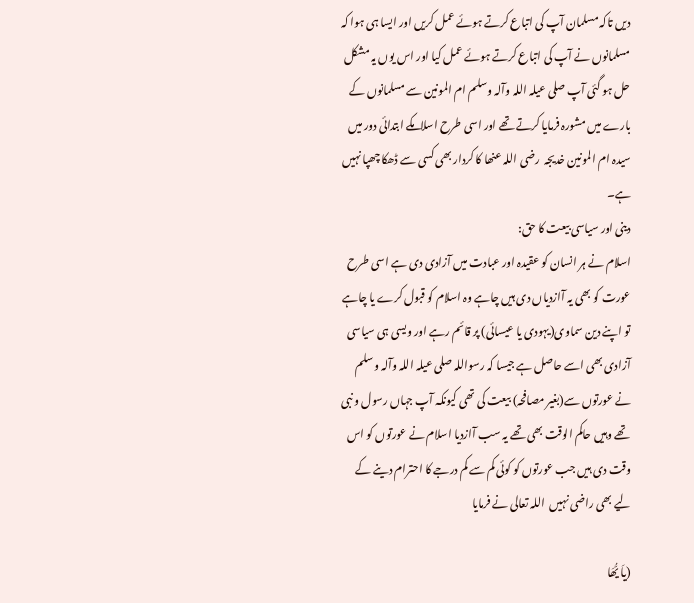دیں تاکہ مسلمان آپ کی اتباع کرتے ہوئے عمل کریں اور ایسا ہی ہوا کہ مسلمانوں نے آپ کی اتباع کرتے ہوئے عمل کیا اور اس یوں یہ مشکل حل ہو گئی آپ صلی عیلہ اللہ وآلہ وسلم ام المونین سے مسلمانوں کے بارے میں مشورہ فرمایا کرتے تھے اور اسی طرح اسلامکے ابتدائی دور میں سیدہ ام المونین خدیجہ  رضی اللہ عنھا کا کردار بھی کسی سے ڈھکا چھپا نہیں ہے۔
دینی اور سیاسی بیعت کا حق:
اسلام نے ہر انسان کو عقیدہ اور عبادت میں آزادی دی ہے اسی طرح عورت کو بھی یہ آازدیاں دی ہیں چاہے وہ اسلام کو قبول کرے یا چاہے تو اپنے دین سماوی(یہودی یا عیسائی) پر قائم رہے اور ویسی ہی سیاسی آزادی بھی اسے حاصل ہے جیسا کہ رسواللہ صلی عیلہ اللہ وآلہ وسلم نے عورتوں سے(بغیر مصافحہ) بیعت کی تھی کیونکہ آپ جہاں رسول و نبی تھے وہیں حاکم الوقت بھی تھے یہ سب آازدیا اسلام نے عورتوں کو اس وقت دی ہیں جب عورتوں کو کوئی کم سے کم درجے کا احترام دینے کے لیے بھی راضی نہیں  اللہ تعالی نے فرمایا

(یاَ یُّھَا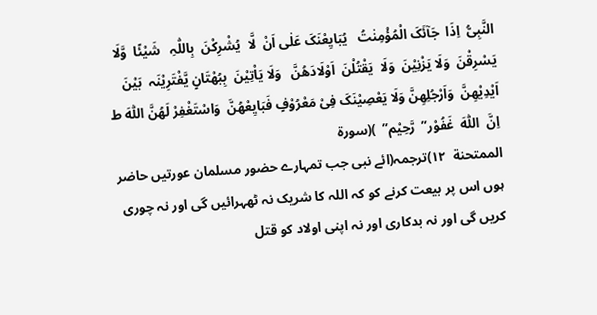النَّبِیُّ  اِذَا  جَآئَکَ الْمُؤْمِنٰتُ   یُبَایِعْنَکَ عَلٰی اَنْ  لَّا  یُشْرِکْنَ  بِاللّٰہِ   شَیْئًا  وَّلَا یَسْرِقْنَ  وَلَا یَزْنِیْنَ  وَلَا  یَقْتُلْنَ  اَوْلَادَھُنَّ   وَلَا یَاْتِیْنَ  بِبُھْتَانٍ یَّفْتَرِیْنَہ  بَیْنَ  اَیْدِیْھِنَّ  وَاَرْجُلِھِنَّ وَلَا یَعْصِیْنَکَ فِیْ مَعْرُوْفٍ فَبَایِعْھُنَّ  وَاسْتَغْفِرْ لَھُنَّ اللّٰہَ ط اِنَّ  اللّٰہَ  غَفُوْر”  رَّحِیْم”  )(سورة
الممتحنة  ١٢)ترجمہ(ائے نبی جب تمہارے حضور مسلمان عورتیں حاضر ہوں اس پر بیعت کرنے کو کہ اللہ کا شریک نہ ٹھہرائیں گی اور نہ چوری کریں گی اور نہ بدکاری اور نہ اپنی اولاد کو قتل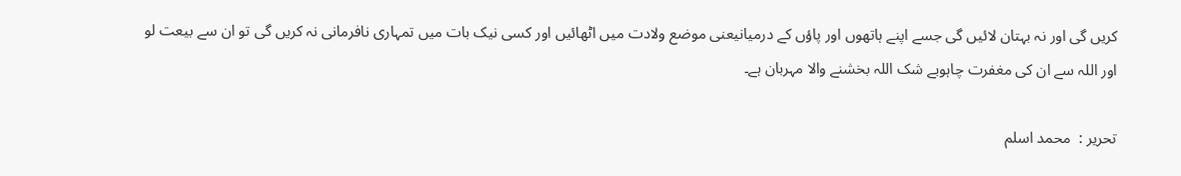کریں گی اور نہ بہتان لائیں گی جسے اپنے ہاتھوں اور پاؤں کے درمیانیعنی موضع ولادت میں اٹھائیں اور کسی نیک بات میں تمہاری نافرمانی نہ کریں گی تو ان سے بیعت لو اور اللہ سے ان کی مغفرت چاہوبے شک اللہ بخشنے والا مہربان ہے۔

تحریر :  محمد اسلم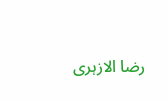رضا الازہری